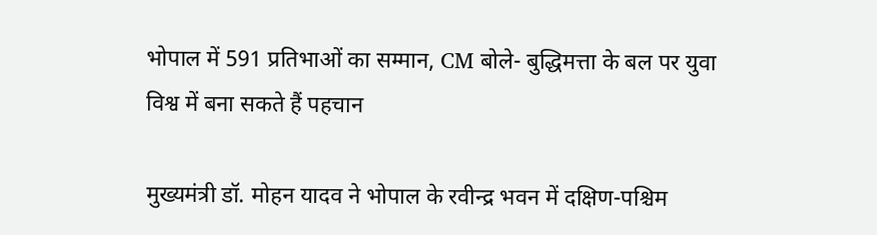भोपाल में 591 प्रतिभाओं का सम्मान, CM बोले- बुद्धिमत्ता के बल पर युवा विश्व में बना सकते हैं पहचान

मुख्यमंत्री डॉ. मोहन यादव ने भोपाल के रवीन्द्र भवन में दक्षिण-पश्चिम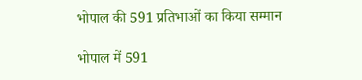भोपाल की 591 प्रतिभाओं का किया सम्मान

भोपाल में 591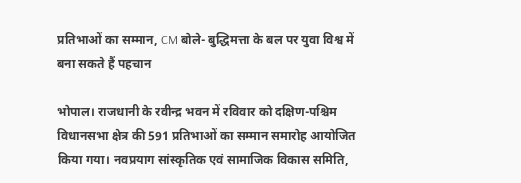प्रतिभाओं का सम्मान, CM बोले- बुद्धिमत्ता के बल पर युवा विश्व में बना सकते हैं पहचान

भोपाल। राजधानी के रवीन्द्र भवन में रविवार को दक्षिण-पश्चिम विधानसभा क्षेत्र की 591 प्रतिभाओं का सम्मान समारोह आयोजित किया गया। नवप्रयाग सांस्कृतिक एवं सामाजिक विकास समिति,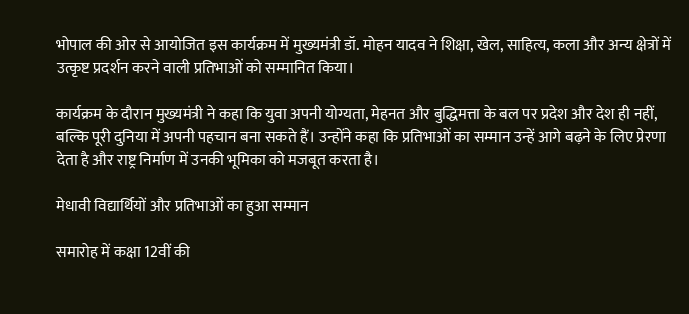भोपाल की ओर से आयोजित इस कार्यक्रम में मुख्यमंत्री डॉ. मोहन यादव ने शिक्षा, खेल, साहित्य, कला और अन्य क्षेत्रों में उत्कृष्ट प्रदर्शन करने वाली प्रतिभाओं को सम्मानित किया।

कार्यक्रम के दौरान मुख्यमंत्री ने कहा कि युवा अपनी योग्यता, मेहनत और बुद्धिमत्ता के बल पर प्रदेश और देश ही नहीं, बल्कि पूरी दुनिया में अपनी पहचान बना सकते हैं। उन्होंने कहा कि प्रतिभाओं का सम्मान उन्हें आगे बढ़ने के लिए प्रेरणा देता है और राष्ट्र निर्माण में उनकी भूमिका को मजबूत करता है।

मेधावी विद्यार्थियों और प्रतिभाओं का हुआ सम्मान

समारोह में कक्षा 12वीं की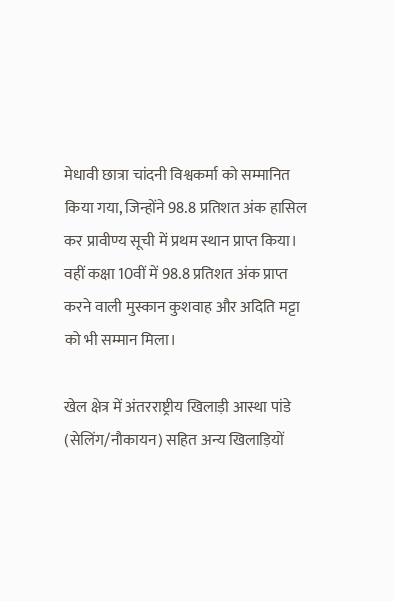मेधावी छात्रा चांदनी विश्वकर्मा को सम्मानित किया गया, जिन्होंने 98.8 प्रतिशत अंक हासिल कर प्रावीण्य सूची में प्रथम स्थान प्राप्त किया। वहीं कक्षा 10वीं में 98.8 प्रतिशत अंक प्राप्त करने वाली मुस्कान कुशवाह और अदिति मट्टा को भी सम्मान मिला।

खेल क्षेत्र में अंतरराष्ट्रीय खिलाड़ी आस्था पांडे (सेलिंग/नौकायन) सहित अन्य खिलाड़ियों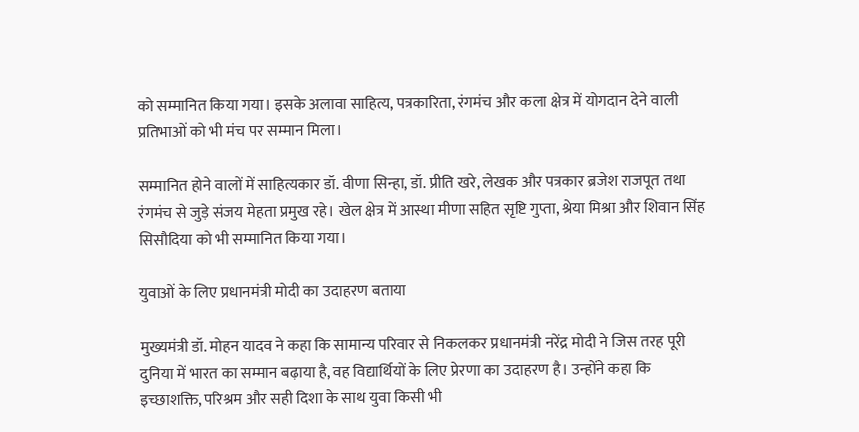को सम्मानित किया गया। इसके अलावा साहित्य, पत्रकारिता, रंगमंच और कला क्षेत्र में योगदान देने वाली प्रतिभाओं को भी मंच पर सम्मान मिला।

सम्मानित होने वालों में साहित्यकार डॉ. वीणा सिन्हा, डॉ. प्रीति खरे, लेखक और पत्रकार ब्रजेश राजपूत तथा रंगमंच से जुड़े संजय मेहता प्रमुख रहे। खेल क्षेत्र में आस्था मीणा सहित सृष्टि गुप्ता, श्रेया मिश्रा और शिवान सिंह सिसौदिया को भी सम्मानित किया गया।

युवाओं के लिए प्रधानमंत्री मोदी का उदाहरण बताया

मुख्यमंत्री डॉ. मोहन यादव ने कहा कि सामान्य परिवार से निकलकर प्रधानमंत्री नरेंद्र मोदी ने जिस तरह पूरी दुनिया में भारत का सम्मान बढ़ाया है, वह विद्यार्थियों के लिए प्रेरणा का उदाहरण है। उन्होंने कहा कि इच्छाशक्ति, परिश्रम और सही दिशा के साथ युवा किसी भी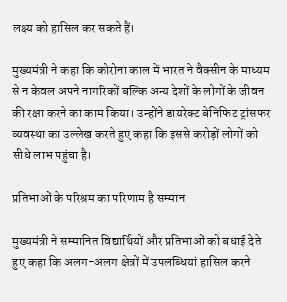लक्ष्य को हासिल कर सकते हैं।

मुख्यमंत्री ने कहा कि कोरोना काल में भारत ने वैक्सीन के माध्यम से न केवल अपने नागरिकों बल्कि अन्य देशों के लोगों के जीवन की रक्षा करने का काम किया। उन्होंने डायरेक्ट बेनिफिट ट्रांसफर व्यवस्था का उल्लेख करते हुए कहा कि इससे करोड़ों लोगों को सीधे लाभ पहुंचा है।

प्रतिभाओं के परिश्रम का परिणाम है सम्मान

मुख्यमंत्री ने सम्मानित विद्यार्थियों और प्रतिभाओं को बधाई देते हुए कहा कि अलग-अलग क्षेत्रों में उपलब्धियां हासिल करने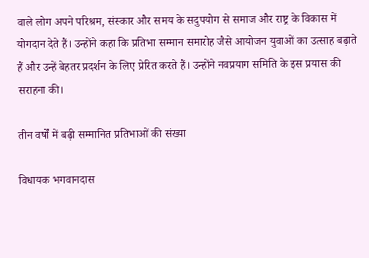वाले लोग अपने परिश्रम, संस्कार और समय के सदुपयोग से समाज और राष्ट्र के विकास में योगदान देते हैं। उन्होंने कहा कि प्रतिभा सम्मान समारोह जैसे आयोजन युवाओं का उत्साह बढ़ाते हैं और उन्हें बेहतर प्रदर्शन के लिए प्रेरित करते हैं। उन्होंने नवप्रयाग समिति के इस प्रयास की सराहना की।

तीन वर्षों में बढ़ी सम्मानित प्रतिभाओं की संख्या

विधायक भगवानदास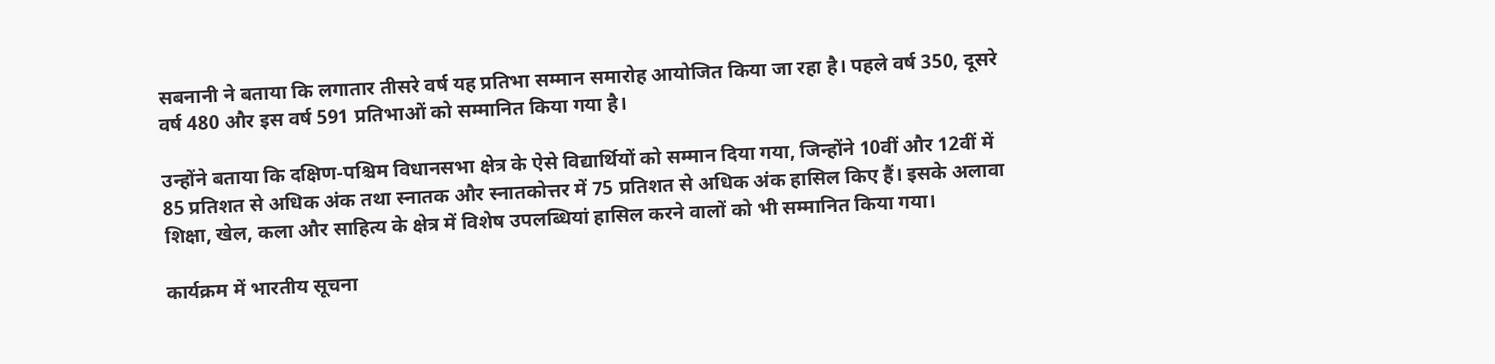सबनानी ने बताया कि लगातार तीसरे वर्ष यह प्रतिभा सम्मान समारोह आयोजित किया जा रहा है। पहले वर्ष 350, दूसरे वर्ष 480 और इस वर्ष 591 प्रतिभाओं को सम्मानित किया गया है।

उन्होंने बताया कि दक्षिण-पश्चिम विधानसभा क्षेत्र के ऐसे विद्यार्थियों को सम्मान दिया गया, जिन्होंने 10वीं और 12वीं में 85 प्रतिशत से अधिक अंक तथा स्नातक और स्नातकोत्तर में 75 प्रतिशत से अधिक अंक हासिल किए हैं। इसके अलावा शिक्षा, खेल, कला और साहित्य के क्षेत्र में विशेष उपलब्धियां हासिल करने वालों को भी सम्मानित किया गया।

कार्यक्रम में भारतीय सूचना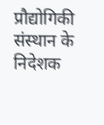प्रौद्योगिकी संस्थान के निदेशक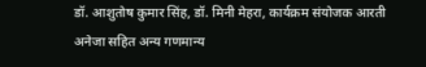डॉ. आशुतोष कुमार सिंह, डॉ. मिनी मेहरा, कार्यक्रम संयोजक आरती अनेजा सहित अन्य गणमान्य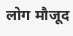लोग मौजूद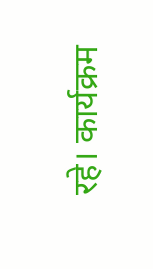रहे। कार्यक्रम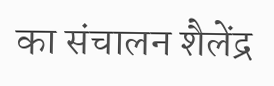का संचालन शैलेंद्र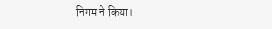निगम ने किया।